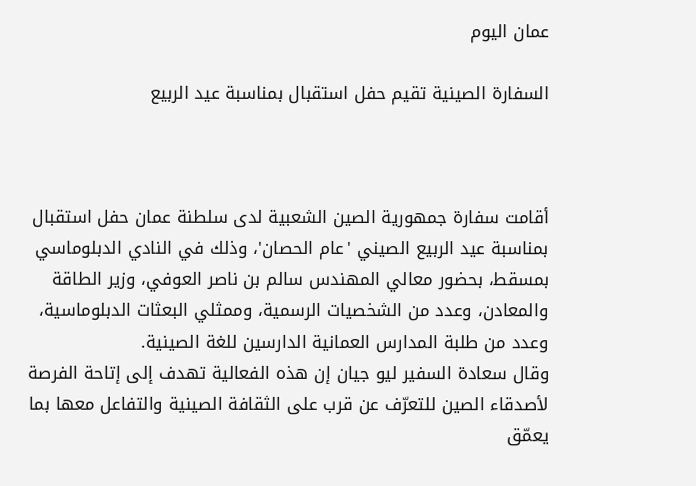عمان اليوم

السفارة الصينية تقيم حفل استقبال بمناسبة عيد الربيع



أقامت سفارة جمهورية الصين الشعبية لدى سلطنة عمان حفل استقبال بمناسبة عيد الربيع الصيني 'عام الحصان'، وذلك في النادي الدبلوماسي بمسقط، بحضور معالي المهندس سالم بن ناصر العوفي، وزير الطاقة والمعادن، وعدد من الشخصيات الرسمية، وممثلي البعثات الدبلوماسية، وعدد من طلبة المدارس العمانية الدارسين للغة الصينية.
وقال سعادة السفير ليو جيان إن هذه الفعالية تهدف إلى إتاحة الفرصة لأصدقاء الصين للتعرّف عن قرب على الثقافة الصينية والتفاعل معها بما يعمّق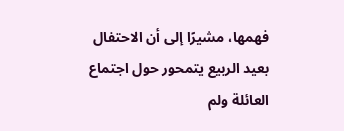فهمها، مشيرًا إلى أن الاحتفال بعيد الربيع يتمحور حول اجتماع العائلة ولم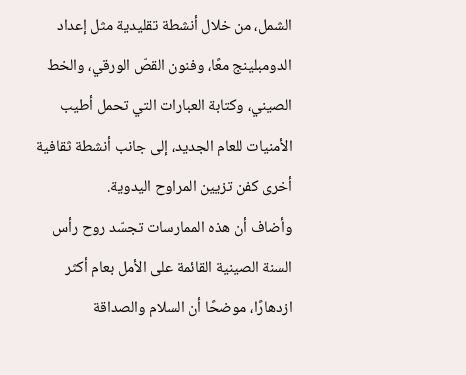الشمل، من خلال أنشطة تقليدية مثل إعداد الدومبلينج معًا، وفنون القصّ الورقي، والخط الصيني، وكتابة العبارات التي تحمل أطيب الأمنيات للعام الجديد، إلى جانب أنشطة ثقافية أخرى كفن تزيين المراوح اليدوية.
وأضاف أن هذه الممارسات تجسّد روح رأس السنة الصينية القائمة على الأمل بعام أكثر ازدهارًا، موضحًا أن السلام والصداقة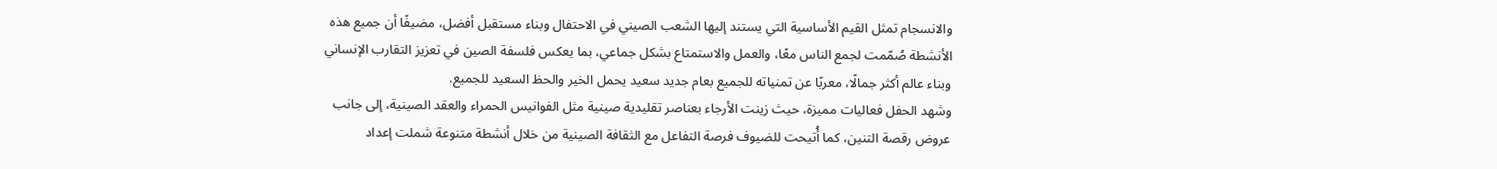والانسجام تمثل القيم الأساسية التي يستند إليها الشعب الصيني في الاحتفال وبناء مستقبل أفضل، مضيفًا أن جميع هذه الأنشطة صُمّمت لجمع الناس معًا، والعمل والاستمتاع بشكل جماعي، بما يعكس فلسفة الصين في تعزيز التقارب الإنساني وبناء عالم أكثر جمالًا، معربًا عن تمنياته للجميع بعام جديد سعيد يحمل الخير والحظ السعيد للجميع.
وشهد الحفل فعاليات مميزة، حيث زينت الأرجاء بعناصر تقليدية صينية مثل الفوانيس الحمراء والعقد الصينية، إلى جانب عروض رقصة التنين، كما أُتيحت للضيوف فرصة التفاعل مع الثقافة الصينية من خلال أنشطة متنوعة شملت إعداد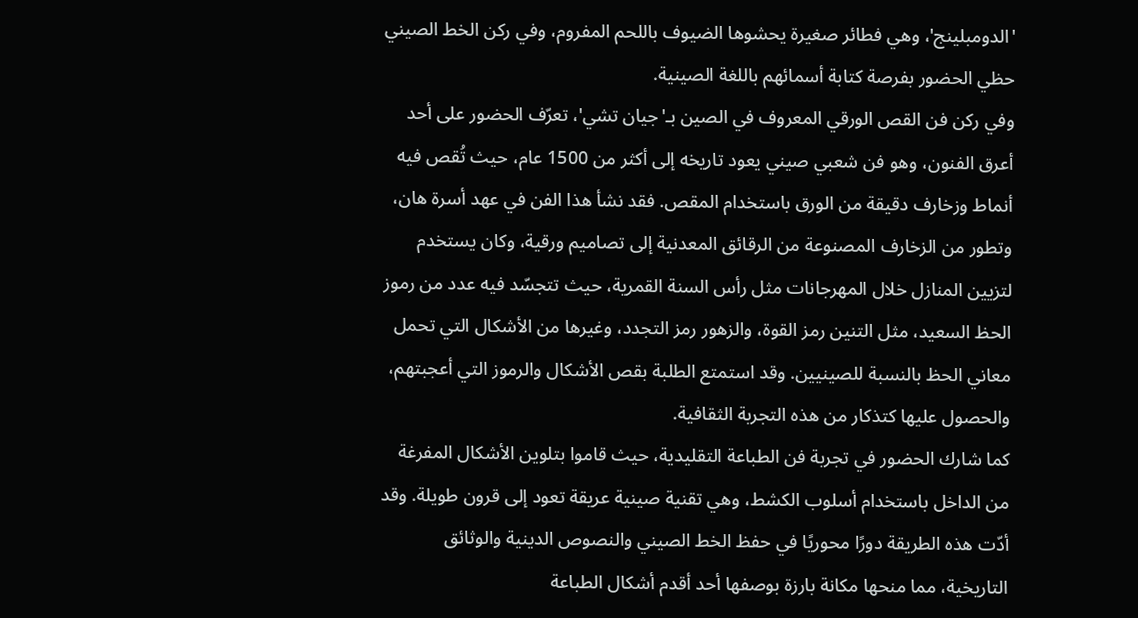'الدومبلينج'، وهي فطائر صغيرة يحشوها الضيوف باللحم المفروم، وفي ركن الخط الصيني حظي الحضور بفرصة كتابة أسمائهم باللغة الصينية.
وفي ركن فن القص الورقي المعروف في الصين بـ'جيان تشي'، تعرّف الحضور على أحد أعرق الفنون، وهو فن شعبي صيني يعود تاريخه إلى أكثر من 1500 عام، حيث تُقص فيه أنماط وزخارف دقيقة من الورق باستخدام المقص. فقد نشأ هذا الفن في عهد أسرة هان، وتطور من الزخارف المصنوعة من الرقائق المعدنية إلى تصاميم ورقية، وكان يستخدم لتزيين المنازل خلال المهرجانات مثل رأس السنة القمرية، حيث تتجسّد فيه عدد من رموز الحظ السعيد، مثل التنين رمز القوة، والزهور رمز التجدد، وغيرها من الأشكال التي تحمل معاني الحظ بالنسبة للصينيين. وقد استمتع الطلبة بقص الأشكال والرموز التي أعجبتهم، والحصول عليها كتذكار من هذه التجربة الثقافية.
كما شارك الحضور في تجربة فن الطباعة التقليدية، حيث قاموا بتلوين الأشكال المفرغة من الداخل باستخدام أسلوب الكشط، وهي تقنية صينية عريقة تعود إلى قرون طويلة. وقد أدّت هذه الطريقة دورًا محوريًا في حفظ الخط الصيني والنصوص الدينية والوثائق التاريخية، مما منحها مكانة بارزة بوصفها أحد أقدم أشكال الطباعة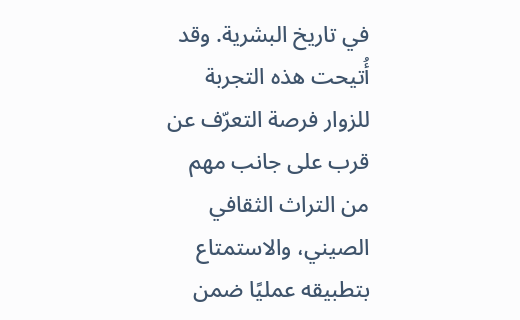في تاريخ البشرية. وقد أُتيحت هذه التجربة للزوار فرصة التعرّف عن قرب على جانب مهم من التراث الثقافي الصيني، والاستمتاع بتطبيقه عمليًا ضمن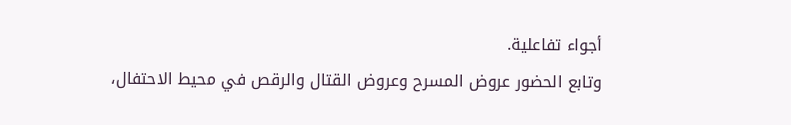أجواء تفاعلية.
وتابع الحضور عروض المسرح وعروض القتال والرقص في محيط الاحتفال،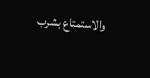والاستمتاع بشرب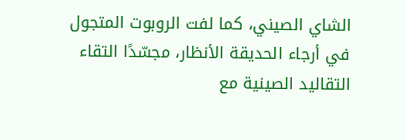الشاي الصيني، كما لفت الروبوت المتجول في أرجاء الحديقة الأنظار، مجسّدًا التقاء التقاليد الصينية مع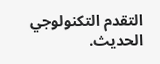التقدم التكنولوجي الحديث.